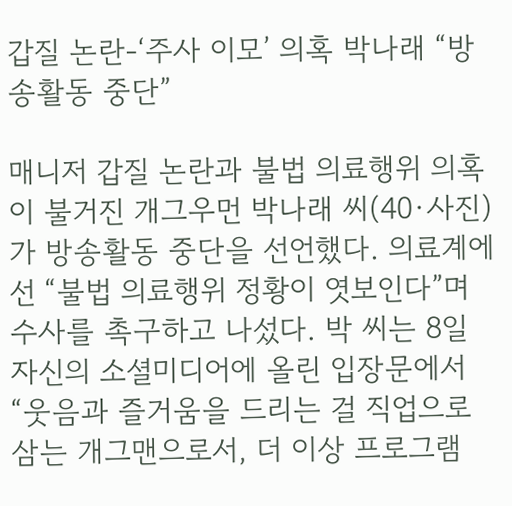갑질 논란-‘주사 이모’ 의혹 박나래 “방송활동 중단”

매니저 갑질 논란과 불법 의료행위 의혹이 불거진 개그우먼 박나래 씨(40·사진)가 방송활동 중단을 선언했다. 의료계에선 “불법 의료행위 정황이 엿보인다”며 수사를 촉구하고 나섰다. 박 씨는 8일 자신의 소셜미디어에 올린 입장문에서 “웃음과 즐거움을 드리는 걸 직업으로 삼는 개그맨으로서, 더 이상 프로그램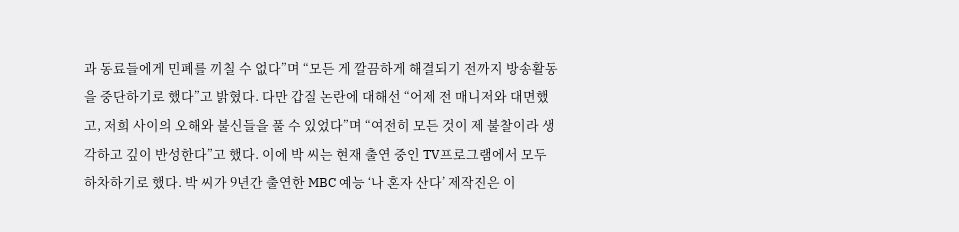과 동료들에게 민폐를 끼칠 수 없다”며 “모든 게 깔끔하게 해결되기 전까지 방송활동을 중단하기로 했다”고 밝혔다. 다만 갑질 논란에 대해선 “어제 전 매니저와 대면했고, 저희 사이의 오해와 불신들을 풀 수 있었다”며 “여전히 모든 것이 제 불찰이라 생각하고 깊이 반성한다”고 했다. 이에 박 씨는 현재 출연 중인 TV프로그램에서 모두 하차하기로 했다. 박 씨가 9년간 출연한 MBC 예능 ‘나 혼자 산다’ 제작진은 이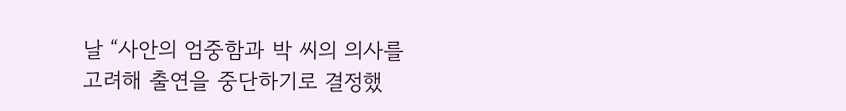날 “사안의 엄중함과 박 씨의 의사를 고려해 출연을 중단하기로 결정했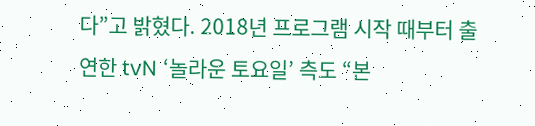다”고 밝혔다. 2018년 프로그램 시작 때부터 출연한 tvN ‘놀라운 토요일’ 측도 “본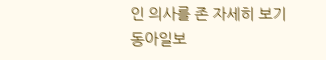인 의사를 존 자세히 보기
동아일보